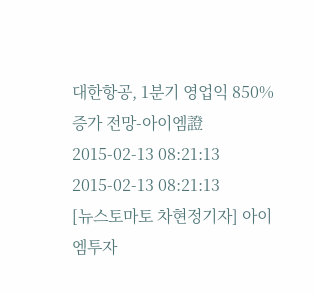대한항공, 1분기 영업익 850% 증가 전망-아이엠證
2015-02-13 08:21:13 2015-02-13 08:21:13
[뉴스토마토 차현정기자] 아이엠투자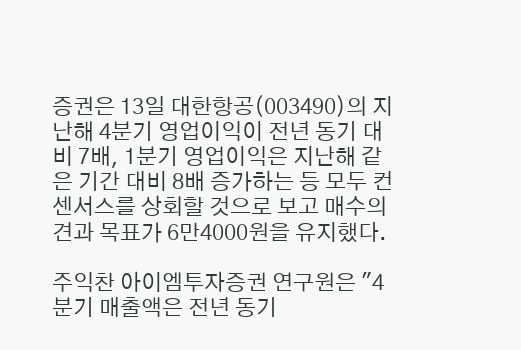증권은 13일 대한항공(003490)의 지난해 4분기 영업이익이 전년 동기 대비 7배, 1분기 영업이익은 지난해 같은 기간 대비 8배 증가하는 등 모두 컨센서스를 상회할 것으로 보고 매수의견과 목표가 6만4000원을 유지했다.

주익찬 아이엠투자증권 연구원은 "4분기 매출액은 전년 동기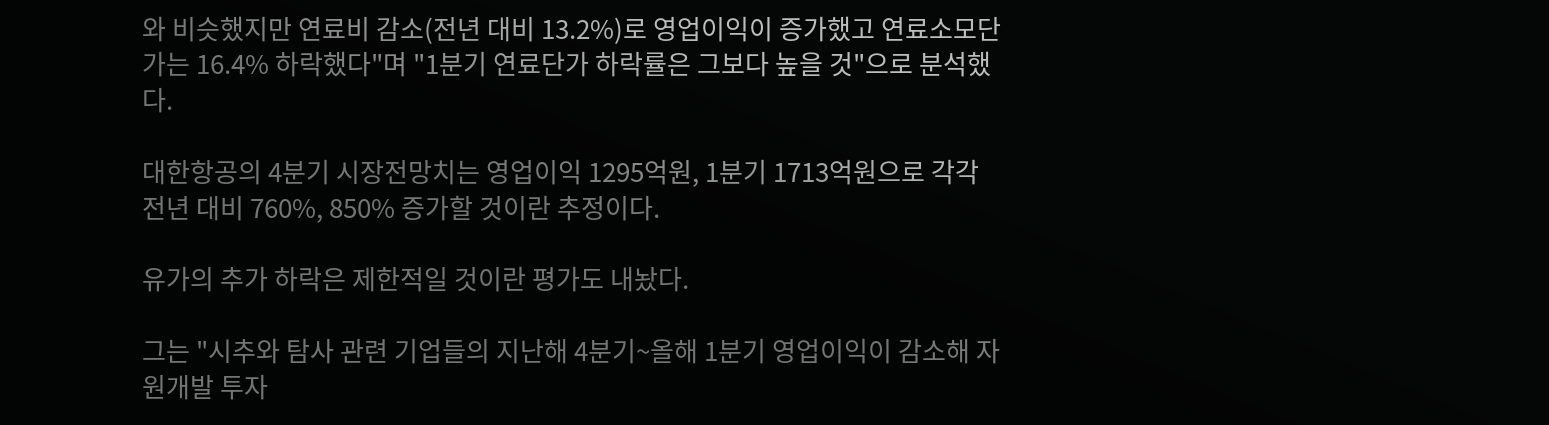와 비슷했지만 연료비 감소(전년 대비 13.2%)로 영업이익이 증가했고 연료소모단가는 16.4% 하락했다"며 "1분기 연료단가 하락률은 그보다 높을 것"으로 분석했다.

대한항공의 4분기 시장전망치는 영업이익 1295억원, 1분기 1713억원으로 각각 전년 대비 760%, 850% 증가할 것이란 추정이다.

유가의 추가 하락은 제한적일 것이란 평가도 내놨다.

그는 "시추와 탐사 관련 기업들의 지난해 4분기~올해 1분기 영업이익이 감소해 자원개발 투자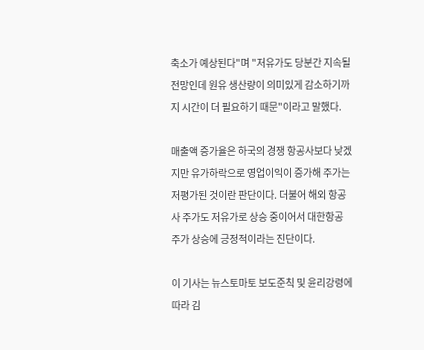축소가 예상된다"며 "저유가도 당분간 지속될 전망인데 원유 생산량이 의미있게 감소하기까지 시간이 더 필요하기 때문"이라고 말했다.

매출액 증가율은 하국의 경쟁 항공사보다 낮겠지만 유가하락으로 영업이익이 증가해 주가는 저평가된 것이란 판단이다. 더불어 해외 항공사 주가도 저유가로 상승 중이어서 대한항공 주가 상승에 긍정적이라는 진단이다.

이 기사는 뉴스토마토 보도준칙 및 윤리강령에 따라 김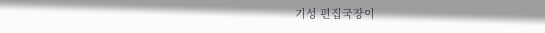기성 편집국장이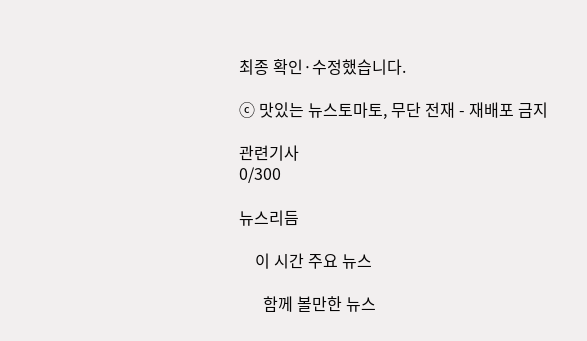최종 확인·수정했습니다.

ⓒ 맛있는 뉴스토마토, 무단 전재 - 재배포 금지

관련기사
0/300

뉴스리듬

    이 시간 주요 뉴스

      함께 볼만한 뉴스